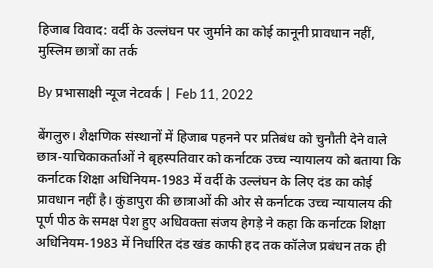हिजाब विवाद: वर्दी के उल्लंघन पर जुर्माने का कोई कानूनी प्रावधान नहीं, मुस्लिम छात्रों का तर्क

By प्रभासाक्षी न्यूज नेटवर्क | Feb 11, 2022

बेंगलुरु। शैक्षणिक संस्थानों में हिजाब पहनने पर प्रतिबंध को चुनौती देने वाले छात्र-याचिकाकर्ताओं ने बृहस्पतिवार को कर्नाटक उच्च न्यायालय को बताया कि कर्नाटक शिक्षा अधिनियम-1983 में वर्दी के उल्लंघन के लिए दंड का कोई प्रावधान नहीं है। कुंडापुरा की छात्राओं की ओर से कर्नाटक उच्च न्यायालय की पूर्ण पीठ के समक्ष पेश हुए अधिवक्ता संजय हेगड़े ने कहा कि कर्नाटक शिक्षा अधिनियम-1983 में निर्धारित दंड खंड काफी हद तक कॉलेज प्रबंधन तक ही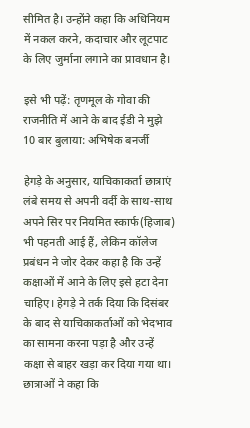सीमित है। उन्होंने कहा कि अधिनियम में नकल करने, कदाचार और लूटपाट के लिए जुर्माना लगाने का प्रावधान है।

इसे भी पढ़ें: तृणमूल के गोवा की राजनीति में आने के बाद ईडी ने मुझे 10 बार बुलाया: अभिषेक बनर्जी

हेगड़े के अनुसार, याचिकाकर्ता छात्राएं लंबे समय से अपनी वर्दी के साथ-साथ अपने सिर पर नियमित स्कार्फ(हिजाब) भी पहनती आई हैं, लेकिन कॉलेज प्रबंधन ने जोर देकर कहा है कि उन्हें कक्षाओं में आने के लिए इसे हटा देना चाहिए। हेगड़े ने तर्क दिया कि दिसंबर के बाद से याचिकाकर्ताओं को भेदभाव का सामना करना पड़ा है और उन्हें कक्षा से बाहर खड़ा कर दिया गया था। छात्राओं ने कहा कि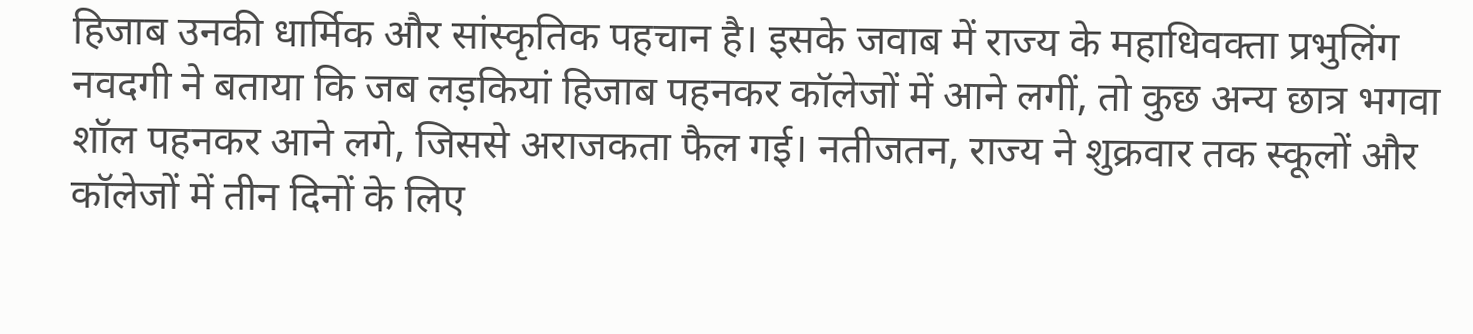हिजाब उनकी धार्मिक और सांस्कृतिक पहचान है। इसके जवाब में राज्य के महाधिवक्ता प्रभुलिंग नवदगी ने बताया कि जब लड़कियां हिजाब पहनकर कॉलेजों में आने लगीं, तो कुछ अन्य छात्र भगवा शॉल पहनकर आने लगे, जिससे अराजकता फैल गई। नतीजतन, राज्य ने शुक्रवार तक स्कूलों और कॉलेजों में तीन दिनों के लिए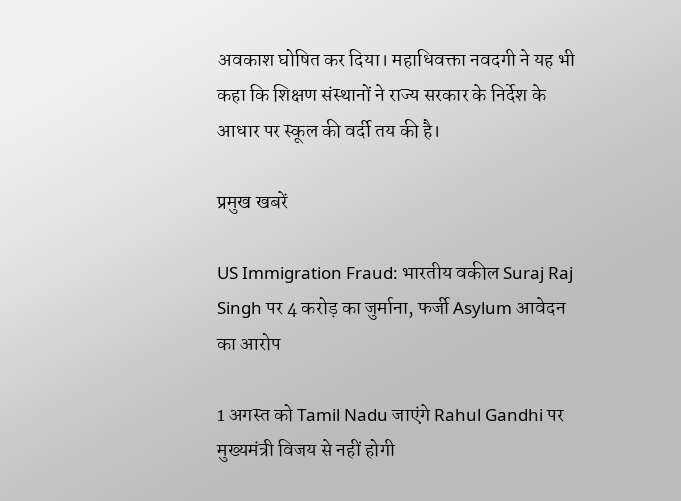अवकाश घोषित कर दिया। महाधिवक्ता नवदगी ने यह भी कहा कि शिक्षण संस्थानों ने राज्य सरकार के निर्देश के आधार पर स्कूल की वर्दी तय की है।

प्रमुख खबरें

US Immigration Fraud: भारतीय वकील Suraj Raj Singh पर 4 करोड़ का जुर्माना, फर्जी Asylum आवेदन का आरोप

1 अगस्त को Tamil Nadu जाएंगे Rahul Gandhi पर मुख्यमंत्री विजय से नहीं होगी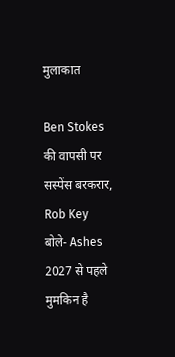मुलाकात

Ben Stokes की वापसी पर सस्पेंस बरकरार, Rob Key बोले- Ashes 2027 से पहले मुमकिन है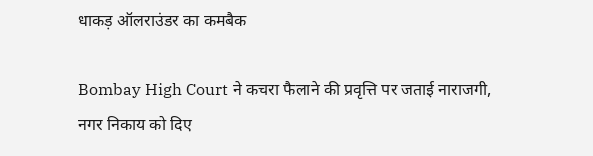धाकड़ ऑलराउंडर का कमबैक

Bombay High Court ने कचरा फैलाने की प्रवृत्ति पर जताई नाराजगी, नगर निकाय को दिए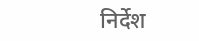निर्देश